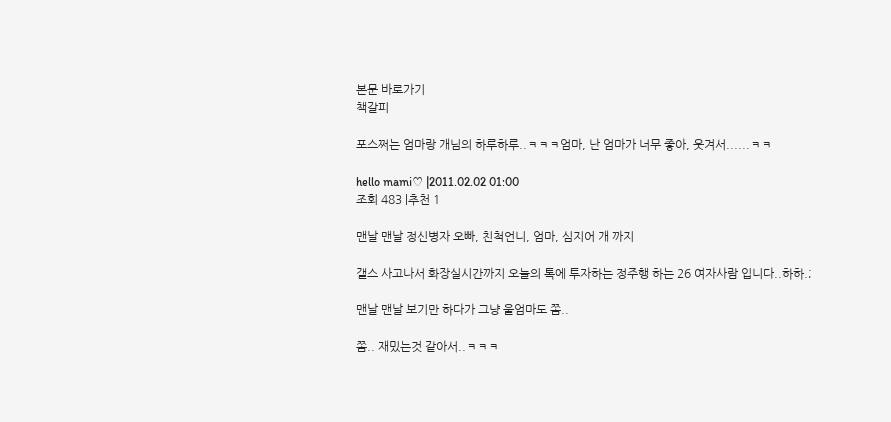본문 바로가기
책갈피

포스쩌는 엄마랑 개님의 하루하루..ㅋㅋㅋ엄마, 난 엄마가 너무 좋아, 웃겨서......ㅋㅋ

hello mami♡ |2011.02.02 01:00
조회 483 |추천 1

맨날 맨날 정신병자 오빠, 친척언니, 엄마, 심지어 개 까지

갤스 사고나서 화장실시간까지 오늘의 톡에 투자하는 정주행 하는 26 여자사람 입니다..하하.;

맨날 맨날 보기만 하다가 그냥 울엄마도 쫌..

쫌.. 재밌는것 같아서..ㅋㅋㅋ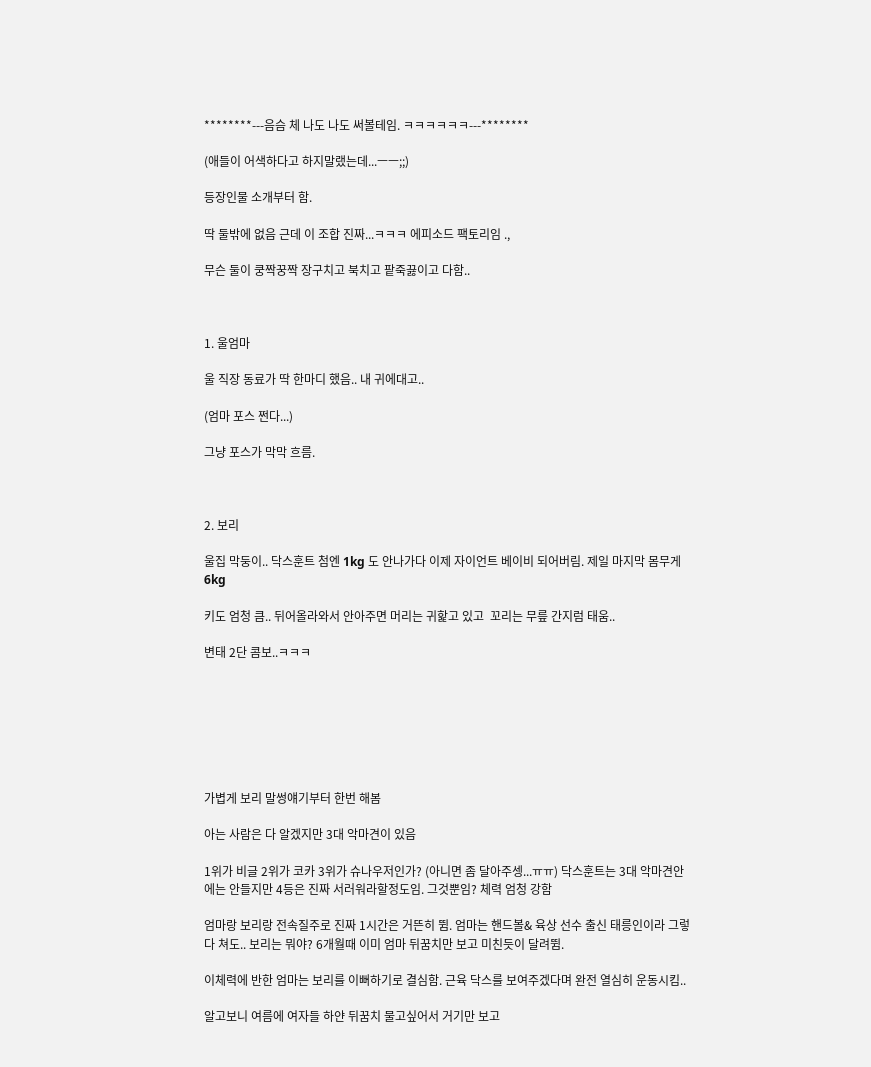********---음슴 체 나도 나도 써볼테임. ㅋㅋㅋㅋㅋㅋ---********

(애들이 어색하다고 하지말랬는데...ㅡㅡ;;)

등장인물 소개부터 함.

딱 둘밖에 없음 근데 이 조합 진짜...ㅋㅋㅋ 에피소드 팩토리임 .,

무슨 둘이 쿵짝꿍짝 장구치고 북치고 팥죽끓이고 다함..



1. 울엄마

울 직장 동료가 딱 한마디 했음.. 내 귀에대고..

(엄마 포스 쩐다...)

그냥 포스가 막막 흐름.



2. 보리

울집 막둥이.. 닥스훈트 첨엔 1kg 도 안나가다 이제 자이언트 베이비 되어버림. 제일 마지막 몸무게 6kg

키도 엄청 큼.. 뒤어올라와서 안아주면 머리는 귀핥고 있고  꼬리는 무릎 간지럼 태움..

변태 2단 콤보..ㅋㅋㅋ







가볍게 보리 말썽얘기부터 한번 해봄

아는 사람은 다 알겠지만 3대 악마견이 있음

1위가 비글 2위가 코카 3위가 슈나우저인가? (아니면 좀 달아주셍...ㅠㅠ) 닥스훈트는 3대 악마견안에는 안들지만 4등은 진짜 서러워라할정도임. 그것뿐임? 체력 엄청 강함

엄마랑 보리랑 전속질주로 진짜 1시간은 거뜬히 뜀. 엄마는 핸드볼& 육상 선수 출신 태릉인이라 그렇다 쳐도.. 보리는 뭐야? 6개월때 이미 엄마 뒤꿈치만 보고 미친듯이 달려뜀.

이체력에 반한 엄마는 보리를 이뻐하기로 결심함. 근육 닥스를 보여주겠다며 완전 열심히 운동시킴..

알고보니 여름에 여자들 하얀 뒤꿈치 물고싶어서 거기만 보고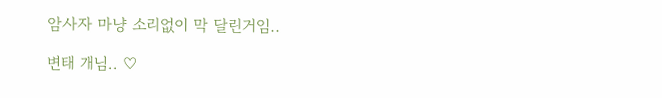암사자 마냥 소리없이 막 달린거임..

변태 개님.. ♡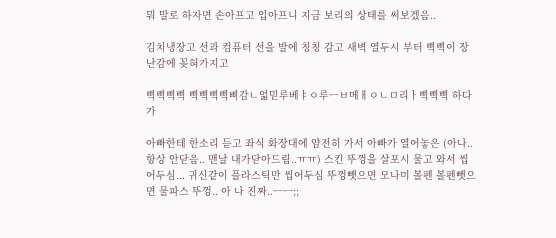뭐 말로 하자면 손아프고 입아프니 지금 보리의 상태를 써보겠음..

김치냉장고 선과 컴퓨터 선을 발에 칭칭 감고 새벽 열두시 부터 삑삑이 장난감에 꽂혀가지고

삑삑삑삑 삑삑삑삑삐감ㄴ얿믿루베ㅑㅇ루ㅡㅂ메ㅐㅇㄴㅁ리ㅏ삑삑삑 하다가

아빠한테 한소리 듣고 좌식 화장대에 얌전히 가서 아빠가 열어놓은 (아나.. 항상 안닫음.. 맨날 내가닫아드림..ㅠㅠ) 스킨 뚜껑을 살포시 물고 와서 씹어두심... 귀신같이 플라스틱만 씹어두심 뚜껑뺏으면 모나미 볼펜 볼펜뺏으면 물파스 뚜껑.. 아 나 진짜..ㅡㅡ;;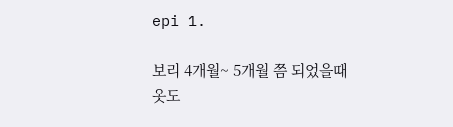epi 1.

보리 4개월~ 5개월 쯤 되었을때 옷도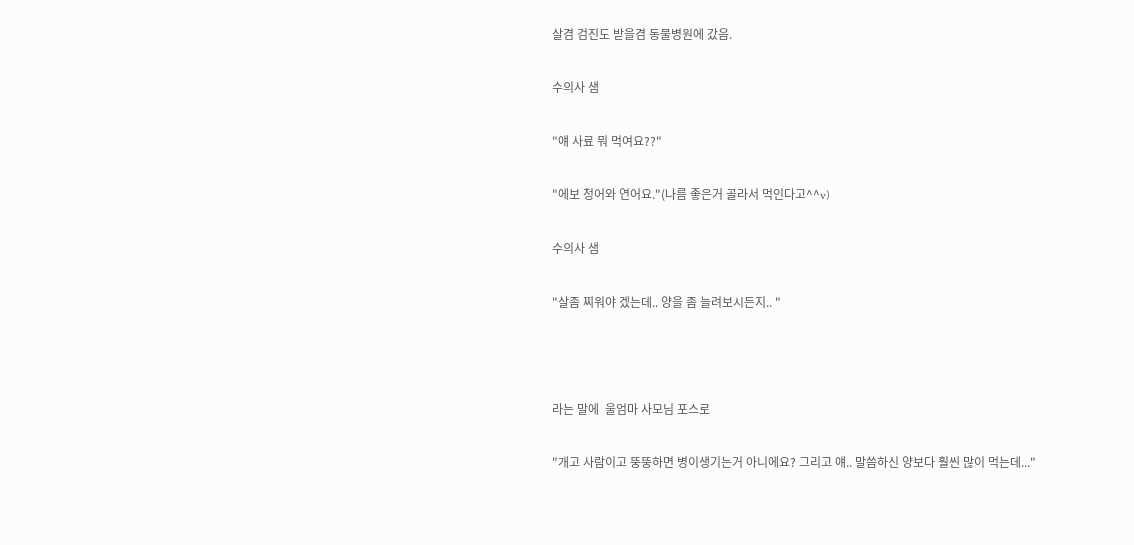살겸 검진도 받을겸 동물병원에 갔음.

수의사 샘

"얘 사료 뭐 먹여요??"

"에보 청어와 연어요."(나름 좋은거 골라서 먹인다고^^v)

수의사 샘

"살좀 찌워야 겠는데.. 양을 좀 늘려보시든지.. "



라는 말에  울엄마 사모님 포스로

"개고 사람이고 뚱뚱하면 병이생기는거 아니에요? 그리고 얘.. 말씀하신 양보다 훨씬 많이 먹는데..."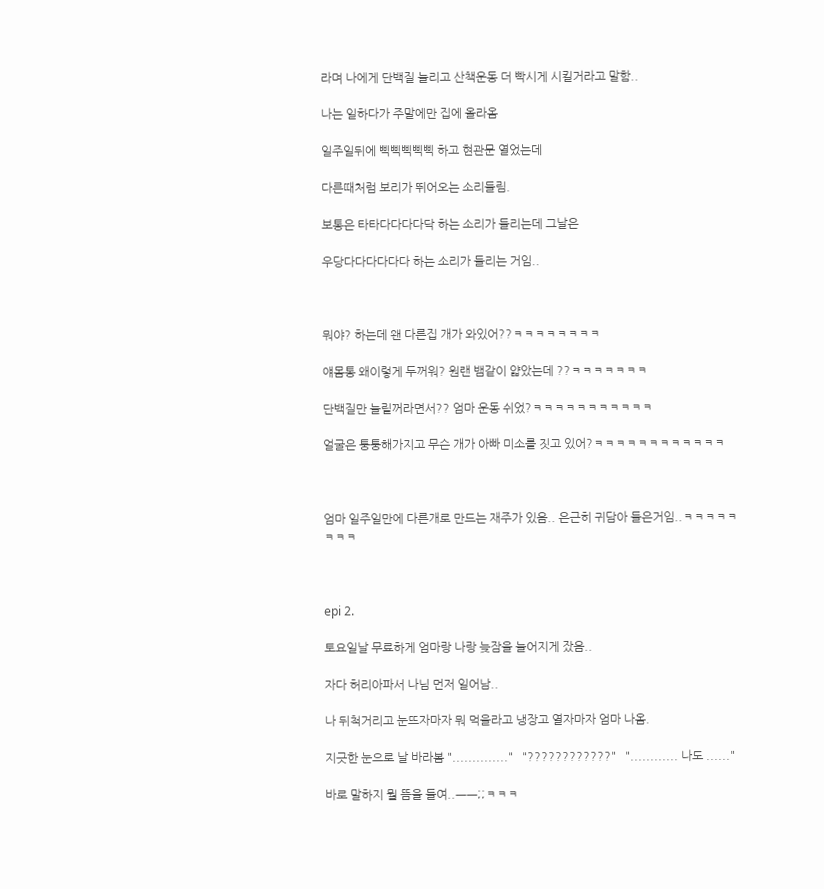라며 나에게 단백질 늘리고 산책운동 더 빡시게 시킬거라고 말함..

나는 일하다가 주말에만 집에 올라옴

일주일뒤에 삑삑삑삑삑 하고 현관문 열었는데

다른때처럼 보리가 뛰어오는 소리들림.

보통은 타타다다다다닥 하는 소리가 들리는데 그날은

우당다다다다다다 하는 소리가 들리는 거임..



뭐야? 하는데 왠 다른집 개가 와있어??ㅋㅋㅋㅋㅋㅋㅋㅋ

얘몸통 왜이렇게 두꺼워? 원랜 뱀같이 얇았는데 ??ㅋㅋㅋㅋㅋㅋㅋ

단백질만 늘릴꺼라면서?? 엄마 운동 쉬었?ㅋㅋㅋㅋㅋㅋㅋㅋㅋㅋㅋ

얼굴은 퉁퉁해가지고 무슨 개가 아빠 미소를 짓고 있어?ㅋㅋㅋㅋㅋㅋㅋㅋㅋㅋㅋㅋ



엄마 일주일만에 다른개로 만드는 재주가 있음.. 은근히 귀담아 들은거임..ㅋㅋㅋㅋㅋㅋㅋㅋ



epi 2.

토요일날 무료하게 엄마랑 나랑 늦잠을 늘어지게 잤음..

자다 허리아파서 나님 먼저 일어남..

나 뒤척거리고 눈뜨자마자 뭐 먹을라고 냉장고 열자마자 엄마 나옴.

지긋한 눈으로 날 바라봄 ".............."   "????????????"   "............ 나도 ......"

바로 말하지 뭘 뜸을 들여..ㅡㅡ;;ㅋㅋㅋ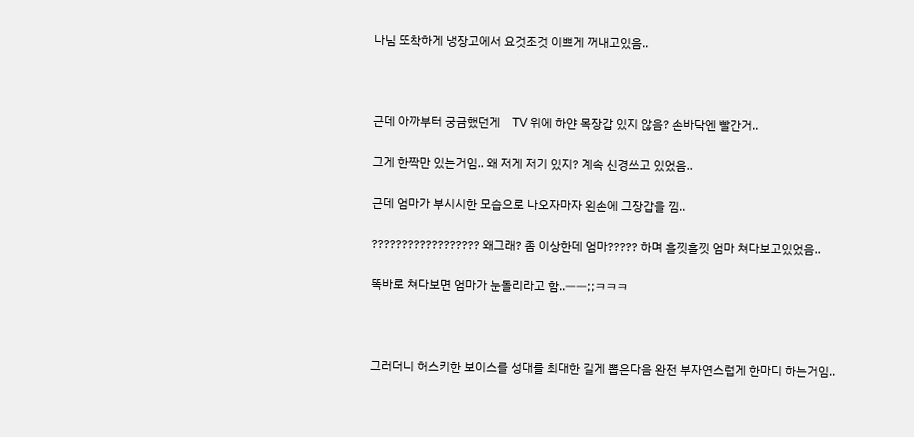나님 또착하게 냉장고에서 요것조것 이쁘게 꺼내고있음..



근데 아까부터 궁금했던게    TV 위에 하얀 목장갑 있지 않음? 손바닥엔 빨간거..

그게 한짝만 있는거임.. 왜 저게 저기 있지? 계속 신경쓰고 있었음..

근데 엄마가 부시시한 모습으로 나오자마자 왼손에 그장갑을 낌..

?????????????????? 왜그래? 좀 이상한데 엄마????? 하며 흘낏흘낏 엄마 쳐다보고있었음..

똑바로 쳐다보면 엄마가 눈돌리라고 함..ㅡㅡ;;ㅋㅋㅋ



그러더니 허스키한 보이스를 성대를 최대한 길게 뽑은다음 완전 부자연스럽게 한마디 하는거임..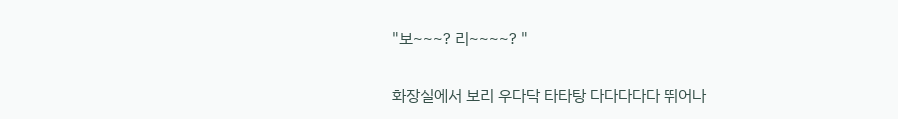"보~~~? 리~~~~? "

화장실에서 보리 우다닥 타타탕 다다다다다 뛰어나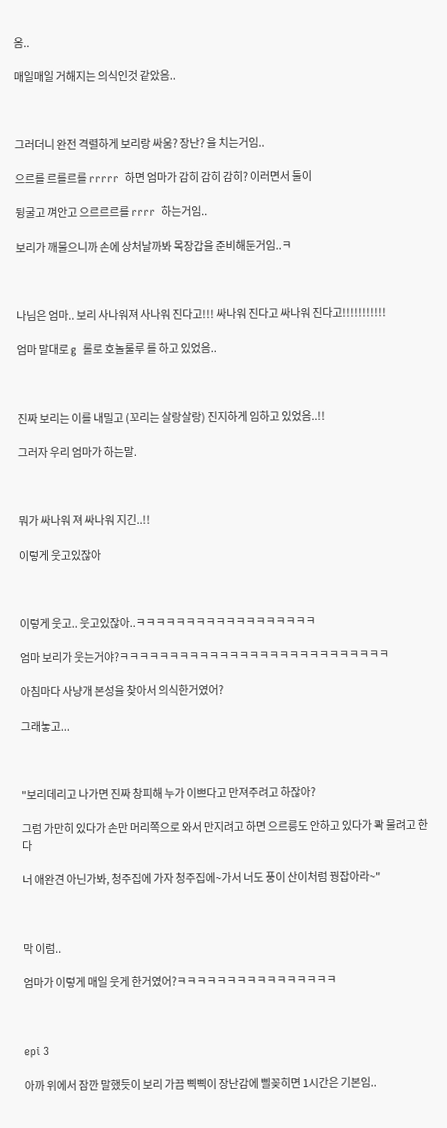옴..

매일매일 거해지는 의식인것 같았음..



그러더니 완전 격렬하게 보리랑 싸움? 장난? 을 치는거임..

으르를 르를르를 rrrrr  하면 엄마가 감히 감히 감히? 이러면서 둘이

뒹굴고 껴안고 으르르르를 rrrr  하는거임..

보리가 깨물으니까 손에 상처날까봐 목장갑을 준비해둔거임..ㅋ



나님은 엄마.. 보리 사나워져 사나워 진다고!!! 싸나워 진다고 싸나워 진다고!!!!!!!!!!!

엄마 말대로 g  롤로 호놀룰루 를 하고 있었음..



진짜 보리는 이를 내밀고 (꼬리는 살랑살랑) 진지하게 임하고 있었음..!!

그러자 우리 엄마가 하는말.



뭐가 싸나워 져 싸나워 지긴..!!

이렇게 웃고있잖아



이렇게 웃고.. 웃고있잖아..ㅋㅋㅋㅋㅋㅋㅋㅋㅋㅋㅋㅋㅋㅋㅋㅋㅋㅋ

엄마 보리가 웃는거야?ㅋㅋㅋㅋㅋㅋㅋㅋㅋㅋㅋㅋㅋㅋㅋㅋㅋㅋㅋㅋㅋㅋㅋㅋㅋㅋㅋ

아침마다 사냥개 본성을 찾아서 의식한거였어?

그래놓고...



"보리데리고 나가면 진짜 창피해 누가 이쁘다고 만져주려고 하잖아?

그럼 가만히 있다가 손만 머리쪽으로 와서 만지려고 하면 으르릉도 안하고 있다가 콱 물려고 한다

너 애완견 아닌가봐, 청주집에 가자 청주집에~가서 너도 풍이 산이처럼 꿩잡아라~"



막 이럼..

엄마가 이렇게 매일 웃게 한거였어?ㅋㅋㅋㅋㅋㅋㅋㅋㅋㅋㅋㅋㅋㅋㅋㅋ



epi 3

아까 위에서 잠깐 말했듯이 보리 가끔 삑삑이 장난감에 삘꽂히면 1시간은 기본임..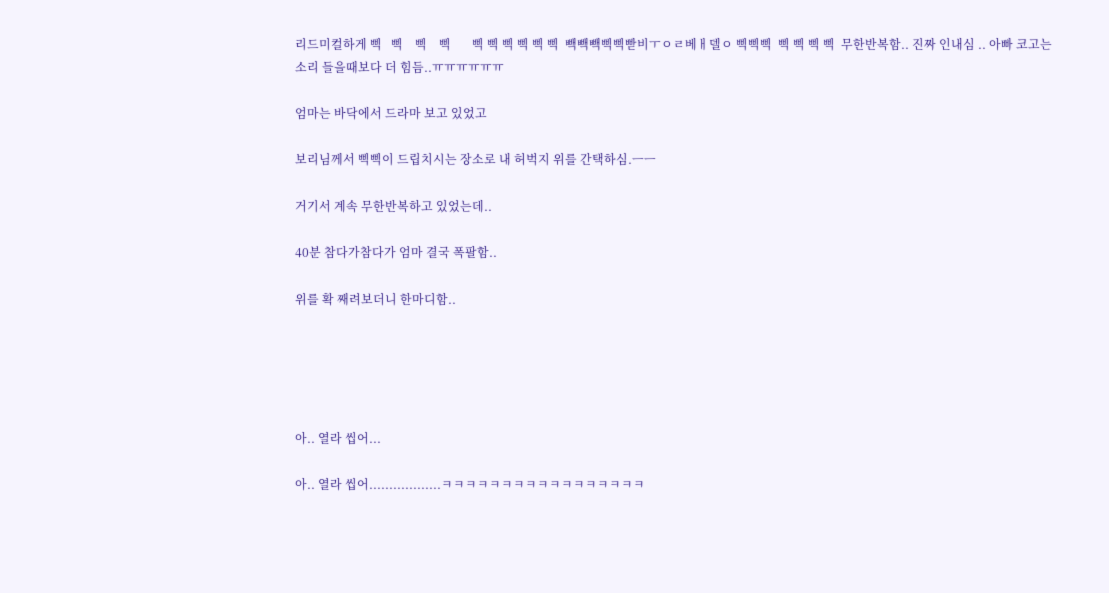리드미컬하게 삑   삑    삑    삑       삑 삑 삑 삑 삑 삑  빽빽빽삑삑빧비ㅜㅇㄹ베ㅐ델ㅇ 삑삑삑  삑 삑 삑 삑  무한반복함.. 진짜 인내심 .. 아빠 코고는 소리 들을때보다 더 힘듬..ㅠㅠㅠㅠㅠㅠ

엄마는 바닥에서 드라마 보고 있었고

보리님께서 삑삑이 드립치시는 장소로 내 허벅지 위를 간택하심.ㅡㅡ

거기서 계속 무한반복하고 있었는데..

40분 참다가참다가 엄마 결국 폭팔함..

위를 확 째려보더니 한마디함..





아.. 열라 씹어...

아.. 열라 씹어..................ㅋㅋㅋㅋㅋㅋㅋㅋㅋㅋㅋㅋㅋㅋㅋㅋㅋ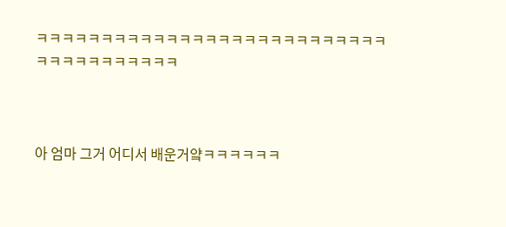ㅋㅋㅋㅋㅋㅋㅋㅋㅋㅋㅋㅋㅋㅋㅋㅋㅋㅋㅋㅋㅋㅋㅋㅋㅋㅋㅋㅋㅋㅋㅋㅋㅋㅋㅋㅋㅋㅋ



아 엄마 그거 어디서 배운거얔ㅋㅋㅋㅋㅋㅋ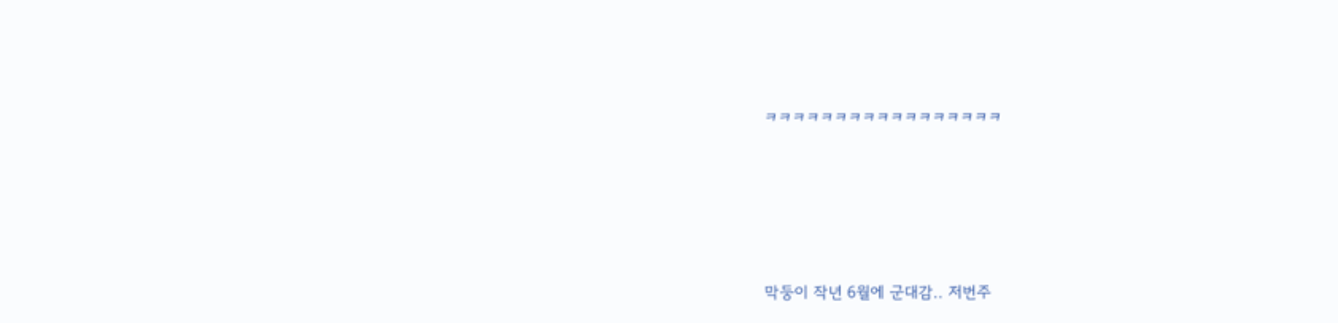ㅋㅋㅋㅋㅋㅋㅋㅋㅋㅋㅋㅋㅋㅋㅋㅋㅋ





막둥이 작년 6월에 군대감.. 저번주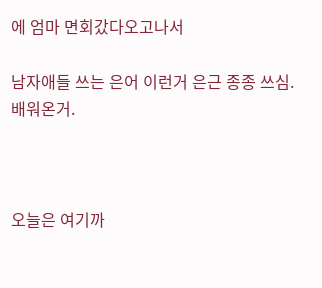에 엄마 면회갔다오고나서

남자애들 쓰는 은어 이런거 은근 종종 쓰심. 배워온거.



오늘은 여기까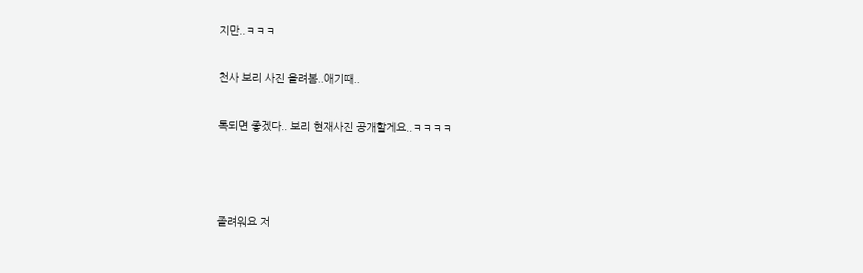지만..ㅋㅋㅋ

천사 보리 사진 올려봄..애기때..

톡되면 좋겠다.. 보리 현재사진 공개할게요..ㅋㅋㅋㅋ



졸려워요 저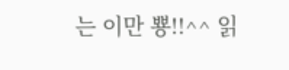는 이만 뿅!!^^ 읽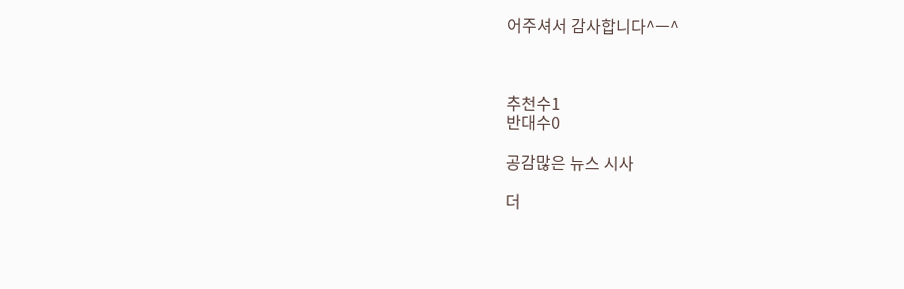어주셔서 감사합니다^ㅡ^



추천수1
반대수0

공감많은 뉴스 시사

더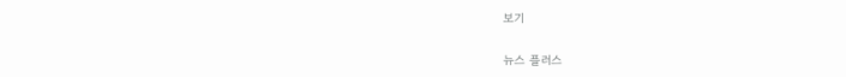보기

뉴스 플러스